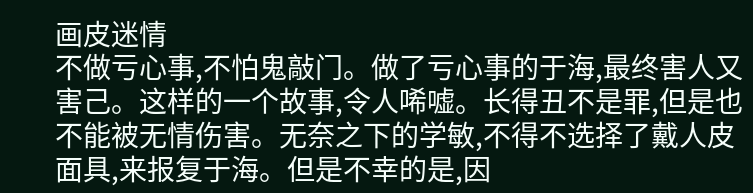画皮迷情
不做亏心事,不怕鬼敲门。做了亏心事的于海,最终害人又害己。这样的一个故事,令人唏嘘。长得丑不是罪,但是也不能被无情伤害。无奈之下的学敏,不得不选择了戴人皮面具,来报复于海。但是不幸的是,因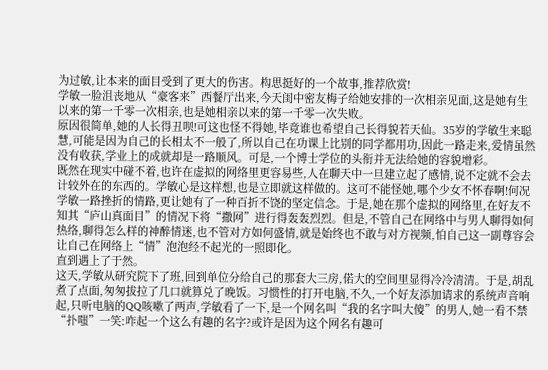为过敏,让本来的面目受到了更大的伤害。构思挺好的一个故事,推荐欣赏!
学敏一脸沮丧地从“豪客来”西餐厅出来,今天闺中密友梅子给她安排的一次相亲见面,这是她有生以来的第一千零一次相亲,也是她相亲以来的第一千零一次失败。
原因很简单,她的人长得丑呗!可这也怪不得她,毕竟谁也希望自己长得貌若天仙。35岁的学敏生来聪慧,可能是因为自己的长相太不一般了,所以自己在功课上比别的同学都用功,因此一路走来,爱情虽然没有收获,学业上的成就却是一路顺风。可是,一个博士学位的头衔并无法给她的容貌增彩。
既然在现实中碰不着,也许在虚拟的网络里更容易些,人在聊天中一旦建立起了感情,说不定就不会去计较外在的东西的。学敏心是这样想,也是立即就这样做的。这可不能怪她,哪个少女不怀春啊!何况学敏一路挫折的情路,更让她有了一种百折不饶的坚定信念。于是,她在那个虚拟的网络里,在好友不知其“庐山真面目”的情况下将“撒网”进行得轰轰烈烈。但是,不管自己在网络中与男人聊得如何热络,聊得怎么样的神醉情迷,也不管对方如何盛情,就是始终也不敢与对方视频,怕自己这一副尊容会让自己在网络上“情”泡泡经不起光的一照即化。
直到遇上了于然。
这天,学敏从研究院下了班,回到单位分给自己的那套大三房,偌大的空间里显得冷冷清清。于是,胡乱煮了点面,匆匆拔拉了几口就算兑了晚饭。习惯性的打开电脑,不久,一个好友添加请求的系统声音响起,只听电脑的QQ咳嗽了两声,学敏看了一下,是一个网名叫“我的名字叫大傻”的男人,她一看不禁“扑嗤”一笑:咋起一个这么有趣的名字?或许是因为这个网名有趣可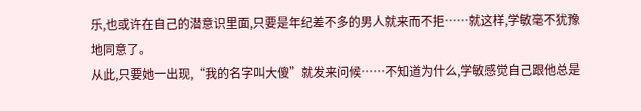乐,也或许在自己的潜意识里面,只要是年纪差不多的男人就来而不拒……就这样,学敏毫不犹豫地同意了。
从此,只要她一出现,“我的名字叫大傻”就发来问候……不知道为什么,学敏感觉自己跟他总是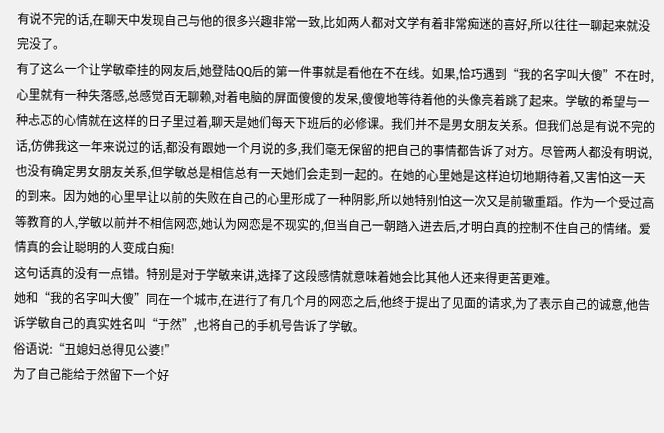有说不完的话,在聊天中发现自己与他的很多兴趣非常一致,比如两人都对文学有着非常痴迷的喜好,所以往往一聊起来就没完没了。
有了这么一个让学敏牵挂的网友后,她登陆QQ后的第一件事就是看他在不在线。如果,恰巧遇到“我的名字叫大傻”不在时,心里就有一种失落感,总感觉百无聊赖,对着电脑的屏面傻傻的发呆,傻傻地等待着他的头像亮着跳了起来。学敏的希望与一种忐忑的心情就在这样的日子里过着,聊天是她们每天下班后的必修课。我们并不是男女朋友关系。但我们总是有说不完的话,仿佛我这一年来说过的话,都没有跟她一个月说的多,我们毫无保留的把自己的事情都告诉了对方。尽管两人都没有明说,也没有确定男女朋友关系,但学敏总是相信总有一天她们会走到一起的。在她的心里她是这样迫切地期待着,又害怕这一天的到来。因为她的心里早让以前的失败在自己的心里形成了一种阴影,所以她特别怕这一次又是前辙重蹈。作为一个受过高等教育的人,学敏以前并不相信网恋,她认为网恋是不现实的,但当自己一朝踏入进去后,才明白真的控制不住自己的情绪。爱情真的会让聪明的人变成白痴!
这句话真的没有一点错。特别是对于学敏来讲,选择了这段感情就意味着她会比其他人还来得更苦更难。
她和“我的名字叫大傻”同在一个城市,在进行了有几个月的网恋之后,他终于提出了见面的请求,为了表示自己的诚意,他告诉学敏自己的真实姓名叫“于然”,也将自己的手机号告诉了学敏。
俗语说:“丑媳妇总得见公婆!”
为了自己能给于然留下一个好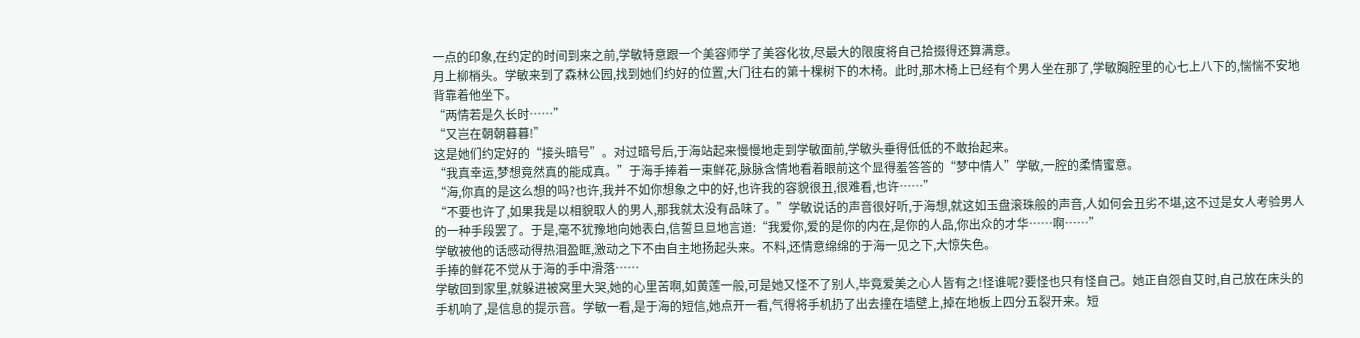一点的印象,在约定的时间到来之前,学敏特意跟一个美容师学了美容化妆,尽最大的限度将自己拾掇得还算满意。
月上柳梢头。学敏来到了森林公园,找到她们约好的位置,大门往右的第十棵树下的木椅。此时,那木椅上已经有个男人坐在那了,学敏胸腔里的心七上八下的,惴惴不安地背靠着他坐下。
“两情若是久长时……”
“又岂在朝朝暮暮!”
这是她们约定好的“接头暗号”。对过暗号后,于海站起来慢慢地走到学敏面前,学敏头垂得低低的不敢抬起来。
“我真幸运,梦想竟然真的能成真。”于海手捧着一束鲜花,脉脉含情地看着眼前这个显得羞答答的“梦中情人”学敏,一腔的柔情蜜意。
“海,你真的是这么想的吗?也许,我并不如你想象之中的好,也许我的容貌很丑,很难看,也许……”
“不要也许了,如果我是以相貌取人的男人,那我就太没有品味了。”学敏说话的声音很好听,于海想,就这如玉盘滚珠般的声音,人如何会丑劣不堪,这不过是女人考验男人的一种手段罢了。于是,毫不犹豫地向她表白,信誓旦旦地言道:“我爱你,爱的是你的内在,是你的人品,你出众的才华……啊……”
学敏被他的话感动得热泪盈眶,激动之下不由自主地扬起头来。不料,还情意绵绵的于海一见之下,大惊失色。
手捧的鲜花不觉从于海的手中滑落……
学敏回到家里,就躲进被窝里大哭,她的心里苦啊,如黄莲一般,可是她又怪不了别人,毕竟爱美之心人皆有之!怪谁呢?要怪也只有怪自己。她正自怨自艾时,自己放在床头的手机响了,是信息的提示音。学敏一看,是于海的短信,她点开一看,气得将手机扔了出去撞在墙壁上,掉在地板上四分五裂开来。短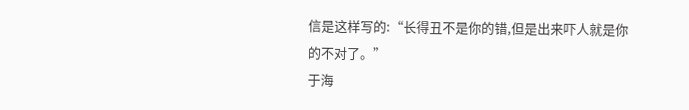信是这样写的:“长得丑不是你的错,但是出来吓人就是你的不对了。”
于海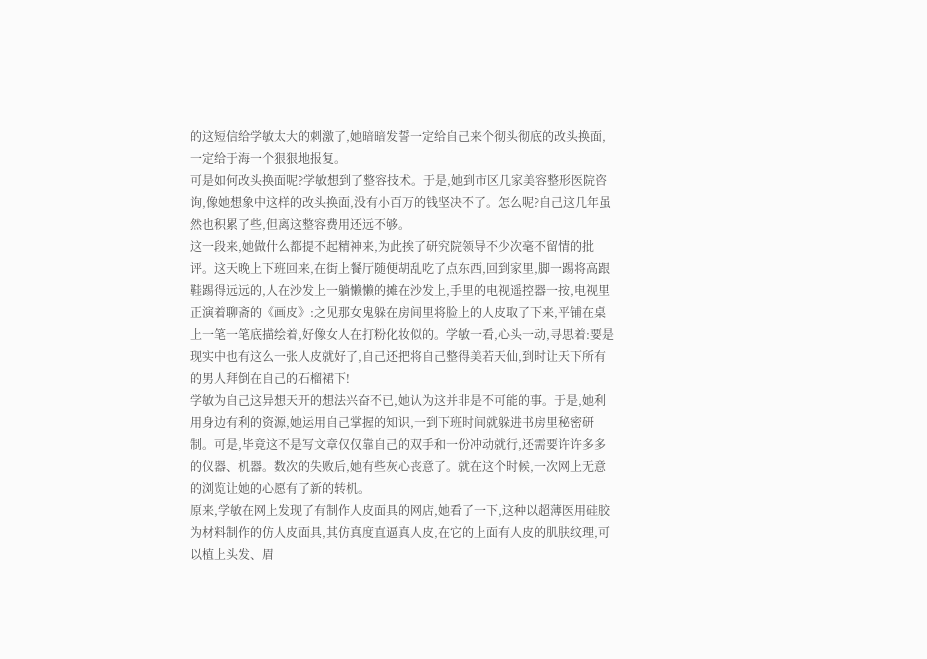的这短信给学敏太大的刺激了,她暗暗发誓一定给自己来个彻头彻底的改头换面,一定给于海一个狠狠地报复。
可是如何改头换面呢?学敏想到了整容技术。于是,她到市区几家美容整形医院咨询,像她想象中这样的改头换面,没有小百万的钱坚决不了。怎么呢?自己这几年虽然也积累了些,但离这整容费用还远不够。
这一段来,她做什么都提不起精神来,为此挨了研究院领导不少次毫不留情的批评。这天晚上下班回来,在街上餐厅随便胡乱吃了点东西,回到家里,脚一踢将高跟鞋踢得远远的,人在沙发上一躺懒懒的摊在沙发上,手里的电视遥控器一按,电视里正演着聊斋的《画皮》:之见那女鬼躲在房间里将脸上的人皮取了下来,平铺在桌上一笔一笔底描绘着,好像女人在打粉化妆似的。学敏一看,心头一动,寻思着:要是现实中也有这么一张人皮就好了,自己还把将自己整得美若天仙,到时让天下所有的男人拜倒在自己的石榴裙下!
学敏为自己这异想天开的想法兴奋不已,她认为这并非是不可能的事。于是,她利用身边有利的资源,她运用自己掌握的知识,一到下班时间就躲进书房里秘密研制。可是,毕竟这不是写文章仅仅靠自己的双手和一份冲动就行,还需要许许多多的仪器、机器。数次的失败后,她有些灰心丧意了。就在这个时候,一次网上无意的浏览让她的心愿有了新的转机。
原来,学敏在网上发现了有制作人皮面具的网店,她看了一下,这种以超薄医用硅胶为材料制作的仿人皮面具,其仿真度直逼真人皮,在它的上面有人皮的肌肤纹理,可以植上头发、眉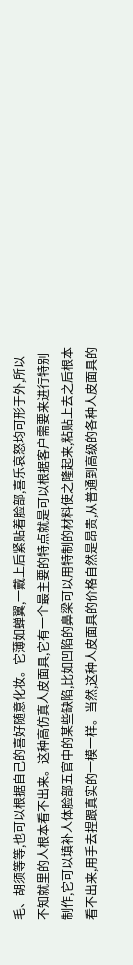毛、胡须等等,也可以根据自己的喜好随意化妆。它薄如蝉翼,一戴上后紧贴着脸部,喜乐哀怒均可形于外,所以不知就里的人根本看不出来。这种高仿真人皮面具,它有一个最主要的特点就是可以根据客户需要来进行特别制作,它可以填补人体脸部五官中的某些缺陷,比如凹陷的鼻梁可以用特制的材料使之隆起来,粘贴上去之后根本看不出来,用手去捏跟真实的一模一样。当然,这种人皮面具的价格自然是昂贵,从普通到高级的各种人皮面具的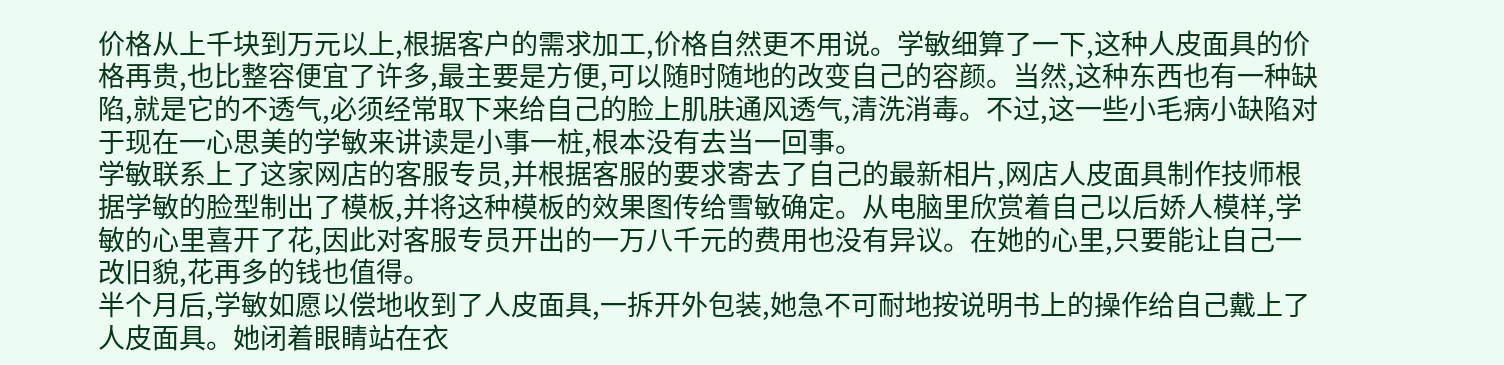价格从上千块到万元以上,根据客户的需求加工,价格自然更不用说。学敏细算了一下,这种人皮面具的价格再贵,也比整容便宜了许多,最主要是方便,可以随时随地的改变自己的容颜。当然,这种东西也有一种缺陷,就是它的不透气,必须经常取下来给自己的脸上肌肤通风透气,清洗消毒。不过,这一些小毛病小缺陷对于现在一心思美的学敏来讲读是小事一桩,根本没有去当一回事。
学敏联系上了这家网店的客服专员,并根据客服的要求寄去了自己的最新相片,网店人皮面具制作技师根据学敏的脸型制出了模板,并将这种模板的效果图传给雪敏确定。从电脑里欣赏着自己以后娇人模样,学敏的心里喜开了花,因此对客服专员开出的一万八千元的费用也没有异议。在她的心里,只要能让自己一改旧貌,花再多的钱也值得。
半个月后,学敏如愿以偿地收到了人皮面具,一拆开外包装,她急不可耐地按说明书上的操作给自己戴上了人皮面具。她闭着眼睛站在衣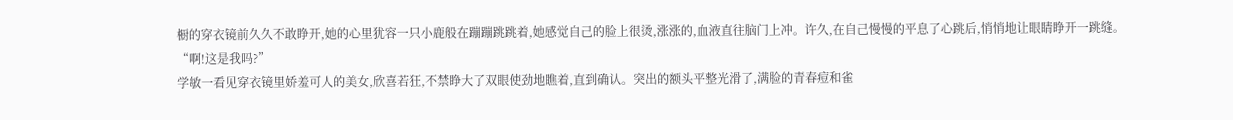橱的穿衣镜前久久不敢睁开,她的心里犹容一只小鹿般在蹦蹦跳跳着,她感觉自己的脸上很烫,涨涨的,血液直往脑门上冲。许久,在自己慢慢的平息了心跳后,悄悄地让眼睛睁开一跳缝。
“啊!这是我吗?”
学敏一看见穿衣镜里娇羞可人的美女,欣喜若狂,不禁睁大了双眼使劲地瞧着,直到确认。突出的额头平整光滑了,满脸的青春痘和雀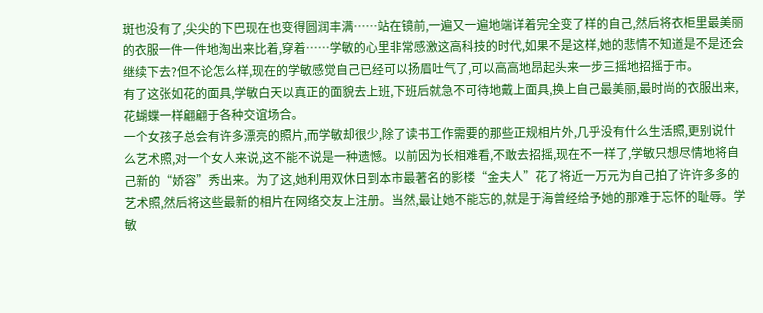斑也没有了,尖尖的下巴现在也变得圆润丰满……站在镜前,一遍又一遍地端详着完全变了样的自己,然后将衣柜里最美丽的衣服一件一件地淘出来比着,穿着……学敏的心里非常感激这高科技的时代,如果不是这样,她的悲情不知道是不是还会继续下去?但不论怎么样,现在的学敏感觉自己已经可以扬眉吐气了,可以高高地昂起头来一步三摇地招摇于市。
有了这张如花的面具,学敏白天以真正的面貌去上班,下班后就急不可待地戴上面具,换上自己最美丽,最时尚的衣服出来,花蝴蝶一样翩翩于各种交谊场合。
一个女孩子总会有许多漂亮的照片,而学敏却很少,除了读书工作需要的那些正规相片外,几乎没有什么生活照,更别说什么艺术照,对一个女人来说,这不能不说是一种遗憾。以前因为长相难看,不敢去招摇,现在不一样了,学敏只想尽情地将自己新的“娇容”秀出来。为了这,她利用双休日到本市最著名的影楼“金夫人”花了将近一万元为自己拍了许许多多的艺术照,然后将这些最新的相片在网络交友上注册。当然,最让她不能忘的,就是于海曾经给予她的那难于忘怀的耻辱。学敏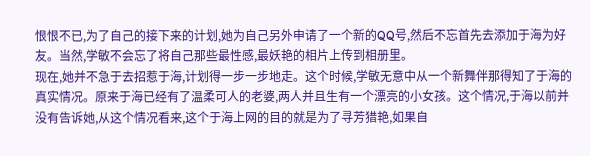恨恨不已,为了自己的接下来的计划,她为自己另外申请了一个新的QQ号,然后不忘首先去添加于海为好友。当然,学敏不会忘了将自己那些最性感,最妖艳的相片上传到相册里。
现在,她并不急于去招惹于海,计划得一步一步地走。这个时候,学敏无意中从一个新舞伴那得知了于海的真实情况。原来于海已经有了温柔可人的老婆,两人并且生有一个漂亮的小女孩。这个情况,于海以前并没有告诉她,从这个情况看来,这个于海上网的目的就是为了寻芳猎艳,如果自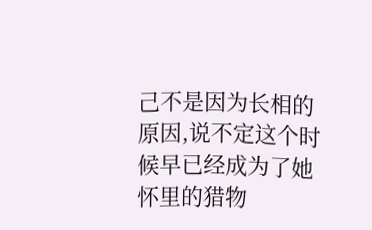己不是因为长相的原因,说不定这个时候早已经成为了她怀里的猎物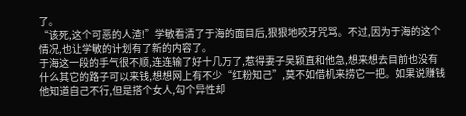了。
“该死,这个可恶的人渣!”学敏看清了于海的面目后,狠狠地咬牙咒骂。不过,因为于海的这个情况,也让学敏的计划有了新的内容了。
于海这一段的手气很不顺,连连输了好十几万了,惹得妻子吴颖直和他急,想来想去目前也没有什么其它的路子可以来钱,想想网上有不少“红粉知己”,莫不如借机来捞它一把。如果说赚钱他知道自己不行,但是搭个女人,勾个异性却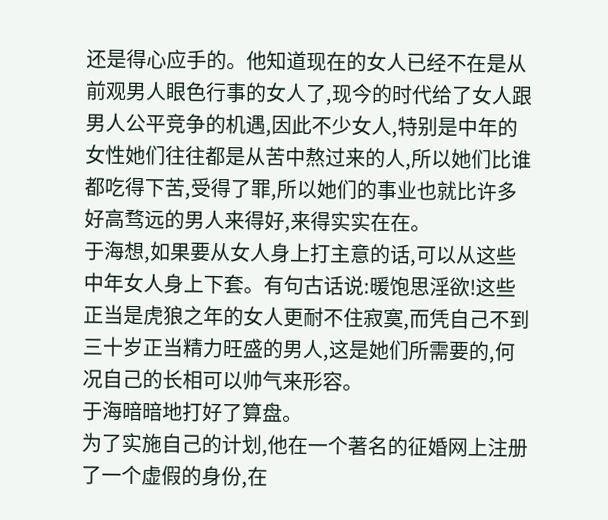还是得心应手的。他知道现在的女人已经不在是从前观男人眼色行事的女人了,现今的时代给了女人跟男人公平竞争的机遇,因此不少女人,特别是中年的女性她们往往都是从苦中熬过来的人,所以她们比谁都吃得下苦,受得了罪,所以她们的事业也就比许多好高骛远的男人来得好,来得实实在在。
于海想,如果要从女人身上打主意的话,可以从这些中年女人身上下套。有句古话说:暖饱思淫欲!这些正当是虎狼之年的女人更耐不住寂寞,而凭自己不到三十岁正当精力旺盛的男人,这是她们所需要的,何况自己的长相可以帅气来形容。
于海暗暗地打好了算盘。
为了实施自己的计划,他在一个著名的征婚网上注册了一个虚假的身份,在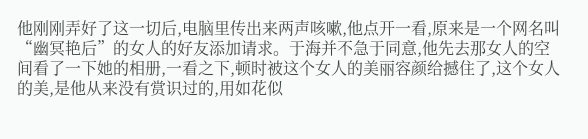他刚刚弄好了这一切后,电脑里传出来两声咳嗽,他点开一看,原来是一个网名叫“幽冥艳后”的女人的好友添加请求。于海并不急于同意,他先去那女人的空间看了一下她的相册,一看之下,顿时被这个女人的美丽容颜给撼住了,这个女人的美,是他从来没有赏识过的,用如花似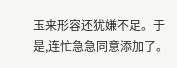玉来形容还犹嫌不足。于是,连忙急急同意添加了。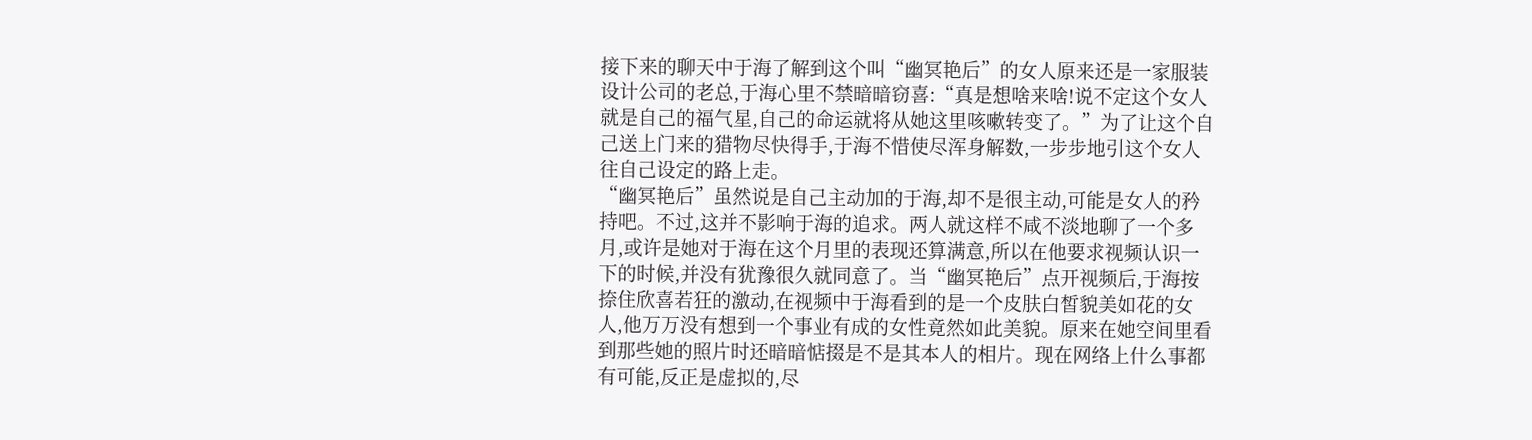接下来的聊天中于海了解到这个叫“幽冥艳后”的女人原来还是一家服装设计公司的老总,于海心里不禁暗暗窃喜:“真是想啥来啥!说不定这个女人就是自己的福气星,自己的命运就将从她这里咳嗽转变了。”为了让这个自己送上门来的猎物尽快得手,于海不惜使尽浑身解数,一步步地引这个女人往自己设定的路上走。
“幽冥艳后”虽然说是自己主动加的于海,却不是很主动,可能是女人的矜持吧。不过,这并不影响于海的追求。两人就这样不咸不淡地聊了一个多月,或许是她对于海在这个月里的表现还算满意,所以在他要求视频认识一下的时候,并没有犹豫很久就同意了。当“幽冥艳后”点开视频后,于海按捺住欣喜若狂的激动,在视频中于海看到的是一个皮肤白皙貌美如花的女人,他万万没有想到一个事业有成的女性竟然如此美貌。原来在她空间里看到那些她的照片时还暗暗惦掇是不是其本人的相片。现在网络上什么事都有可能,反正是虚拟的,尽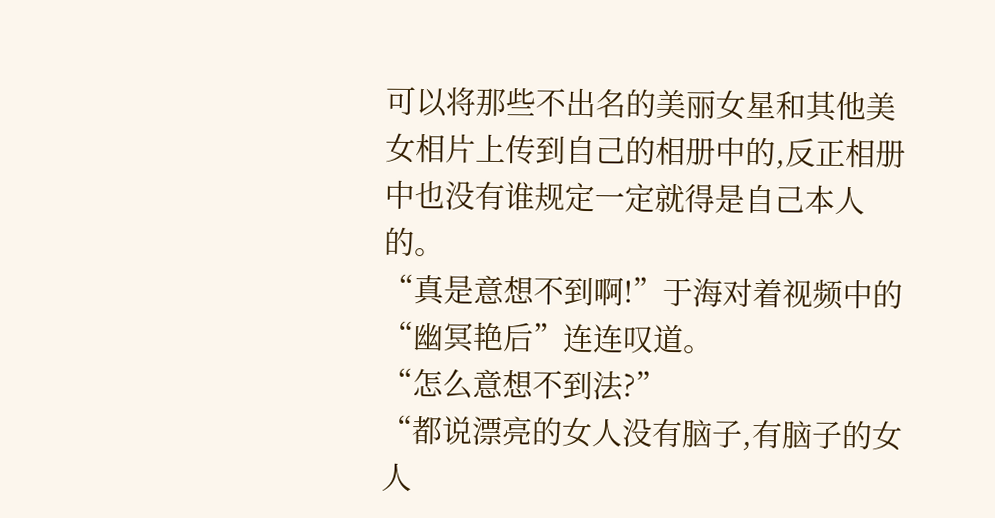可以将那些不出名的美丽女星和其他美女相片上传到自己的相册中的,反正相册中也没有谁规定一定就得是自己本人的。
“真是意想不到啊!”于海对着视频中的“幽冥艳后”连连叹道。
“怎么意想不到法?”
“都说漂亮的女人没有脑子,有脑子的女人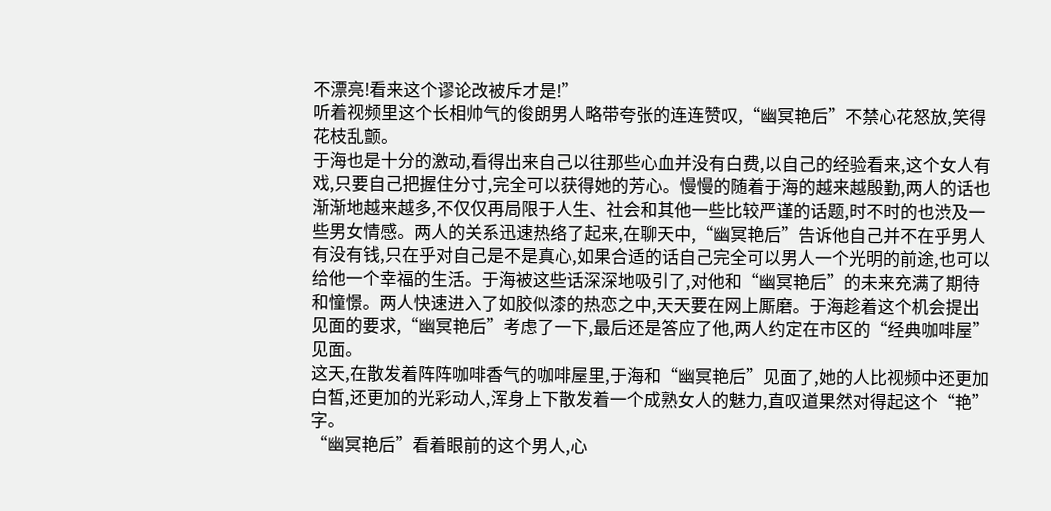不漂亮!看来这个谬论改被斥才是!”
听着视频里这个长相帅气的俊朗男人略带夸张的连连赞叹,“幽冥艳后”不禁心花怒放,笑得花枝乱颤。
于海也是十分的激动,看得出来自己以往那些心血并没有白费,以自己的经验看来,这个女人有戏,只要自己把握住分寸,完全可以获得她的芳心。慢慢的随着于海的越来越殷勤,两人的话也渐渐地越来越多,不仅仅再局限于人生、社会和其他一些比较严谨的话题,时不时的也渋及一些男女情感。两人的关系迅速热络了起来,在聊天中,“幽冥艳后”告诉他自己并不在乎男人有没有钱,只在乎对自己是不是真心,如果合适的话自己完全可以男人一个光明的前途,也可以给他一个幸福的生活。于海被这些话深深地吸引了,对他和“幽冥艳后”的未来充满了期待和憧憬。两人快速进入了如胶似漆的热恋之中,天天要在网上厮磨。于海趁着这个机会提出见面的要求,“幽冥艳后”考虑了一下,最后还是答应了他,两人约定在市区的“经典咖啡屋”见面。
这天,在散发着阵阵咖啡香气的咖啡屋里,于海和“幽冥艳后”见面了,她的人比视频中还更加白皙,还更加的光彩动人,浑身上下散发着一个成熟女人的魅力,直叹道果然对得起这个“艳”字。
“幽冥艳后”看着眼前的这个男人,心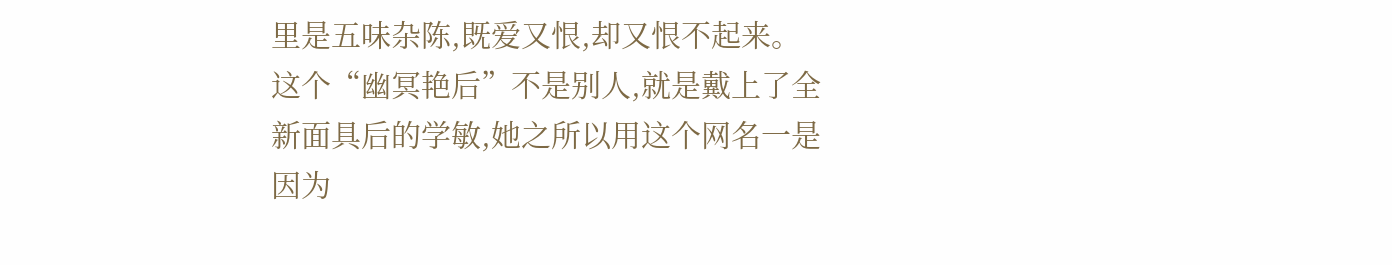里是五味杂陈,既爱又恨,却又恨不起来。
这个“幽冥艳后”不是别人,就是戴上了全新面具后的学敏,她之所以用这个网名一是因为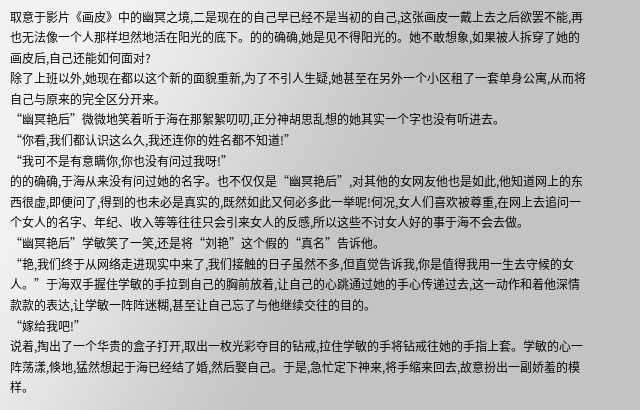取意于影片《画皮》中的幽冥之境,二是现在的自己早已经不是当初的自己,这张画皮一戴上去之后欲罢不能,再也无法像一个人那样坦然地活在阳光的底下。的的确确,她是见不得阳光的。她不敢想象,如果被人拆穿了她的画皮后,自己还能如何面对?
除了上班以外,她现在都以这个新的面貌重新,为了不引人生疑,她甚至在另外一个小区租了一套单身公寓,从而将自己与原来的完全区分开来。
“幽冥艳后”微微地笑着听于海在那絮絮叨叨,正分神胡思乱想的她其实一个字也没有听进去。
“你看,我们都认识这么久,我还连你的姓名都不知道!”
“我可不是有意瞒你,你也没有问过我呀!”
的的确确,于海从来没有问过她的名字。也不仅仅是“幽冥艳后”,对其他的女网友他也是如此,他知道网上的东西很虚,即便问了,得到的也未必是真实的,既然如此又何必多此一举呢!何况,女人们喜欢被尊重,在网上去追问一个女人的名字、年纪、收入等等往往只会引来女人的反感,所以这些不讨女人好的事于海不会去做。
“幽冥艳后”学敏笑了一笑,还是将“刘艳”这个假的“真名”告诉他。
“艳,我们终于从网络走进现实中来了,我们接触的日子虽然不多,但直觉告诉我,你是值得我用一生去守候的女人。”于海双手握住学敏的手拉到自己的胸前放着,让自己的心跳通过她的手心传递过去,这一动作和着他深情款款的表达,让学敏一阵阵迷糊,甚至让自己忘了与他继续交往的目的。
“嫁给我吧!”
说着,掏出了一个华贵的盒子打开,取出一枚光彩夺目的钻戒,拉住学敏的手将钻戒往她的手指上套。学敏的心一阵荡漾,倏地,猛然想起于海已经结了婚,然后娶自己。于是,急忙定下神来,将手缩来回去,故意扮出一副娇羞的模样。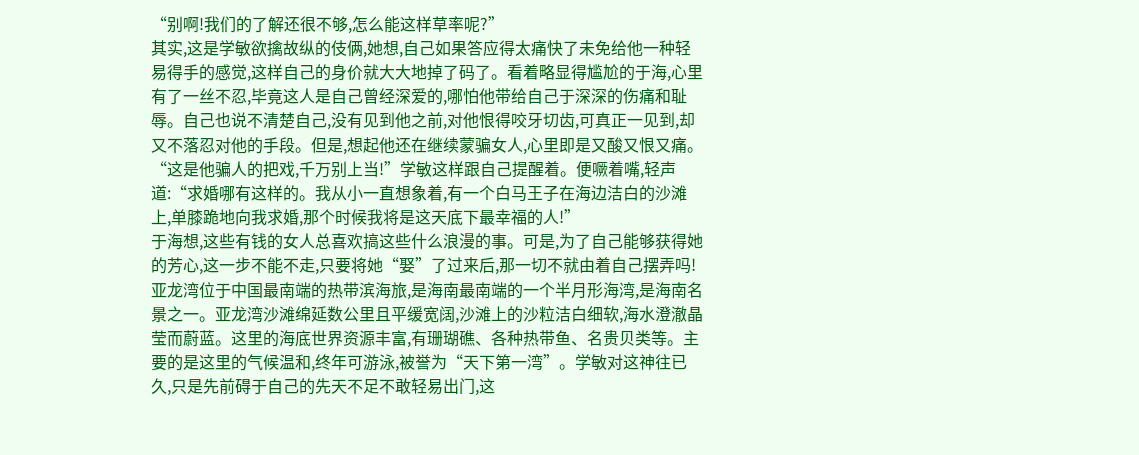“别啊!我们的了解还很不够,怎么能这样草率呢?”
其实,这是学敏欲擒故纵的伎俩,她想,自己如果答应得太痛快了未免给他一种轻易得手的感觉,这样自己的身价就大大地掉了码了。看着略显得尴尬的于海,心里有了一丝不忍,毕竟这人是自己曾经深爱的,哪怕他带给自己于深深的伤痛和耻辱。自己也说不清楚自己,没有见到他之前,对他恨得咬牙切齿,可真正一见到,却又不落忍对他的手段。但是,想起他还在继续蒙骗女人,心里即是又酸又恨又痛。
“这是他骗人的把戏,千万别上当!”学敏这样跟自己提醒着。便噘着嘴,轻声道:“求婚哪有这样的。我从小一直想象着,有一个白马王子在海边洁白的沙滩上,单膝跪地向我求婚,那个时候我将是这天底下最幸福的人!”
于海想,这些有钱的女人总喜欢搞这些什么浪漫的事。可是,为了自己能够获得她的芳心,这一步不能不走,只要将她“娶”了过来后,那一切不就由着自己摆弄吗!
亚龙湾位于中国最南端的热带滨海旅,是海南最南端的一个半月形海湾,是海南名景之一。亚龙湾沙滩绵延数公里且平缓宽阔,沙滩上的沙粒洁白细软,海水澄澈晶莹而蔚蓝。这里的海底世界资源丰富,有珊瑚礁、各种热带鱼、名贵贝类等。主要的是这里的气候温和,终年可游泳,被誉为“天下第一湾”。学敏对这神往已久,只是先前碍于自己的先天不足不敢轻易出门,这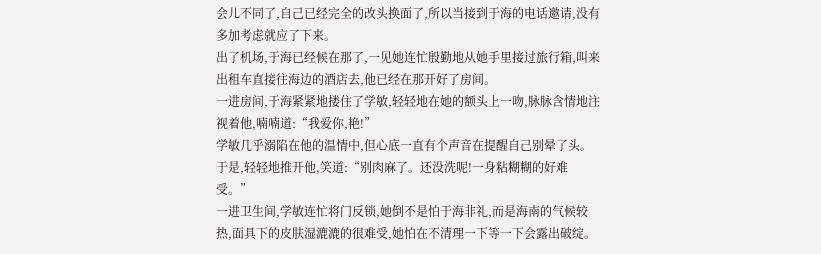会儿不同了,自己已经完全的改头换面了,所以当接到于海的电话邀请,没有多加考虑就应了下来。
出了机场,于海已经候在那了,一见她连忙殷勤地从她手里接过旅行箱,叫来出租车直接往海边的酒店去,他已经在那开好了房间。
一进房间,于海紧紧地搂住了学敏,轻轻地在她的额头上一吻,脉脉含情地注视着他,喃喃道:“我爱你,艳!”
学敏几乎溺陷在他的温情中,但心底一直有个声音在提醒自己别晕了头。于是,轻轻地推开他,笑道:“别肉麻了。还没洗呢!一身粘糊糊的好难受。”
一进卫生间,学敏连忙将门反锁,她倒不是怕于海非礼,而是海南的气候较热,面具下的皮肤湿漉漉的很难受,她怕在不清理一下等一下会露出破绽。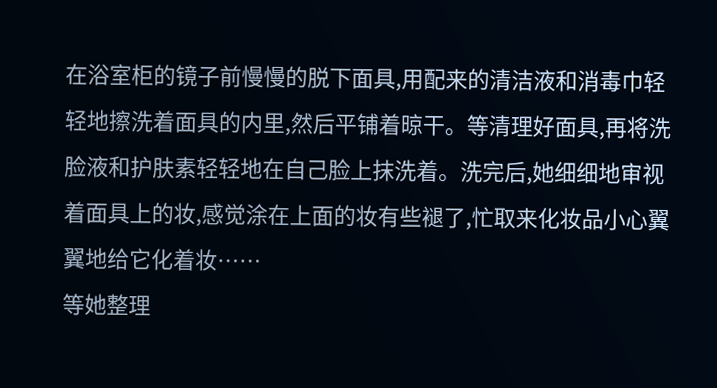在浴室柜的镜子前慢慢的脱下面具,用配来的清洁液和消毒巾轻轻地擦洗着面具的内里,然后平铺着晾干。等清理好面具,再将洗脸液和护肤素轻轻地在自己脸上抹洗着。洗完后,她细细地审视着面具上的妆,感觉涂在上面的妆有些褪了,忙取来化妆品小心翼翼地给它化着妆……
等她整理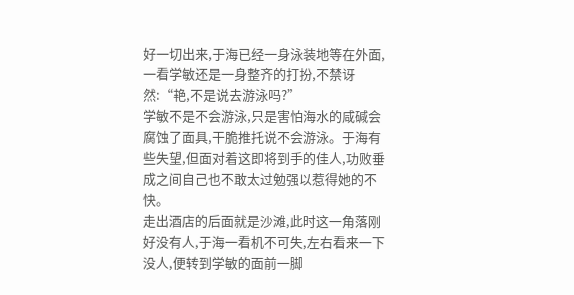好一切出来,于海已经一身泳装地等在外面,一看学敏还是一身整齐的打扮,不禁讶然:“艳,不是说去游泳吗?”
学敏不是不会游泳,只是害怕海水的咸碱会腐蚀了面具,干脆推托说不会游泳。于海有些失望,但面对着这即将到手的佳人,功败垂成之间自己也不敢太过勉强以惹得她的不快。
走出酒店的后面就是沙滩,此时这一角落刚好没有人,于海一看机不可失,左右看来一下没人,便转到学敏的面前一脚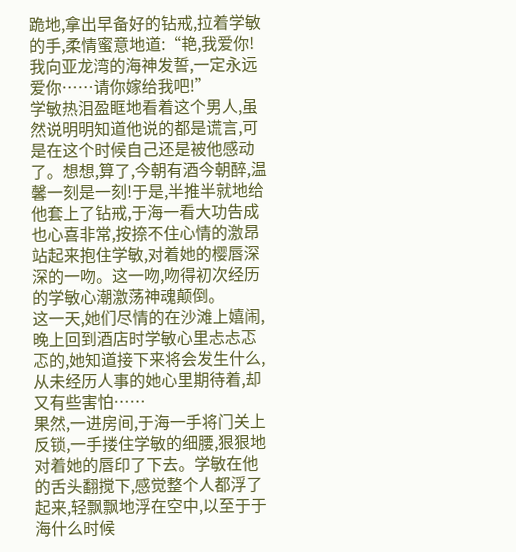跪地,拿出早备好的钻戒,拉着学敏的手,柔情蜜意地道:“艳,我爱你!我向亚龙湾的海神发誓,一定永远爱你……请你嫁给我吧!”
学敏热泪盈眶地看着这个男人,虽然说明明知道他说的都是谎言,可是在这个时候自己还是被他感动了。想想,算了,今朝有酒今朝醉,温馨一刻是一刻!于是,半推半就地给他套上了钻戒,于海一看大功告成也心喜非常,按捺不住心情的激昂站起来抱住学敏,对着她的樱唇深深的一吻。这一吻,吻得初次经历的学敏心潮激荡神魂颠倒。
这一天,她们尽情的在沙滩上嬉闹,晚上回到酒店时学敏心里忐忐忑忑的,她知道接下来将会发生什么,从未经历人事的她心里期待着,却又有些害怕……
果然,一进房间,于海一手将门关上反锁,一手搂住学敏的细腰,狠狠地对着她的唇印了下去。学敏在他的舌头翻搅下,感觉整个人都浮了起来,轻飘飘地浮在空中,以至于于海什么时候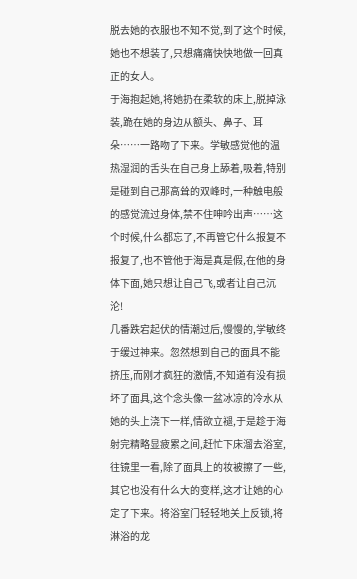脱去她的衣服也不知不觉,到了这个时候,她也不想装了,只想痛痛快快地做一回真正的女人。
于海抱起她,将她扔在柔软的床上,脱掉泳装,跪在她的身边从额头、鼻子、耳朵……一路吻了下来。学敏感觉他的温热湿润的舌头在自己身上舔着,吸着,特别是碰到自己那高耸的双峰时,一种触电般的感觉流过身体,禁不住呻吟出声……这个时候,什么都忘了,不再管它什么报复不报复了,也不管他于海是真是假,在他的身体下面,她只想让自己飞,或者让自己沉沦!
几番跌宕起伏的情潮过后,慢慢的,学敏终于缓过神来。忽然想到自己的面具不能挤压,而刚才疯狂的激情,不知道有没有损坏了面具,这个念头像一盆冰凉的冷水从她的头上浇下一样,情欲立褪,于是趁于海射完精略显疲累之间,赶忙下床溜去浴室,往镜里一看,除了面具上的妆被擦了一些,其它也没有什么大的变样,这才让她的心定了下来。将浴室门轻轻地关上反锁,将淋浴的龙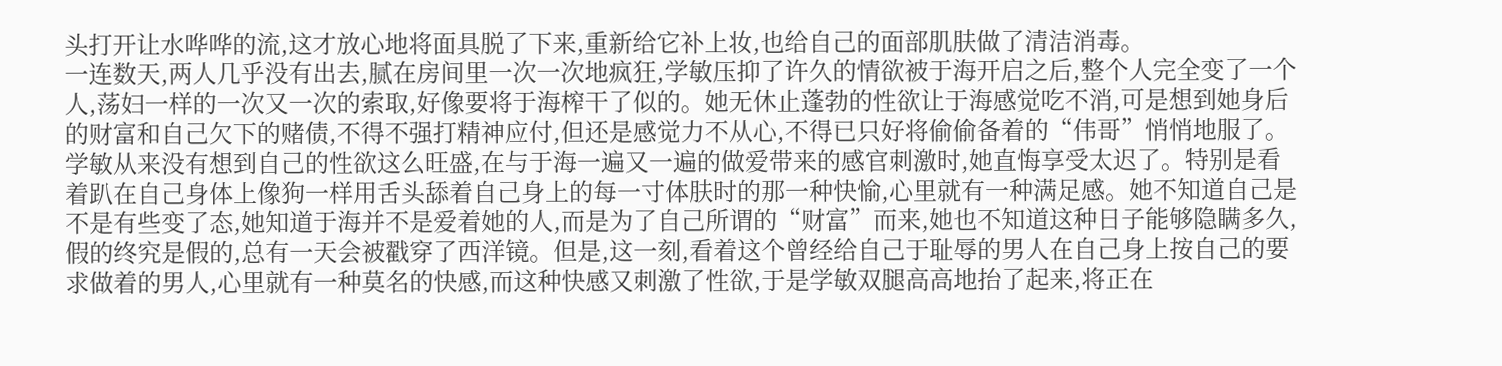头打开让水哗哗的流,这才放心地将面具脱了下来,重新给它补上妆,也给自己的面部肌肤做了清洁消毒。
一连数天,两人几乎没有出去,腻在房间里一次一次地疯狂,学敏压抑了许久的情欲被于海开启之后,整个人完全变了一个人,荡妇一样的一次又一次的索取,好像要将于海榨干了似的。她无休止蓬勃的性欲让于海感觉吃不消,可是想到她身后的财富和自己欠下的赌债,不得不强打精神应付,但还是感觉力不从心,不得已只好将偷偷备着的“伟哥”悄悄地服了。学敏从来没有想到自己的性欲这么旺盛,在与于海一遍又一遍的做爱带来的感官刺激时,她直悔享受太迟了。特别是看着趴在自己身体上像狗一样用舌头舔着自己身上的每一寸体肤时的那一种快愉,心里就有一种满足感。她不知道自己是不是有些变了态,她知道于海并不是爱着她的人,而是为了自己所谓的“财富”而来,她也不知道这种日子能够隐瞒多久,假的终究是假的,总有一天会被戳穿了西洋镜。但是,这一刻,看着这个曾经给自己于耻辱的男人在自己身上按自己的要求做着的男人,心里就有一种莫名的快感,而这种快感又刺激了性欲,于是学敏双腿高高地抬了起来,将正在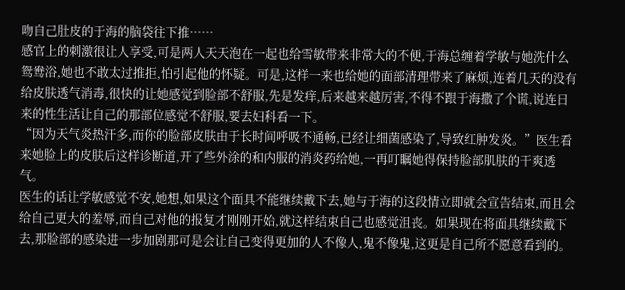吻自己肚皮的于海的脑袋往下推……
感官上的刺激很让人享受,可是两人天天泡在一起也给雪敏带来非常大的不便,于海总缠着学敏与她洗什么鸳鸯浴,她也不敢太过推拒,怕引起他的怀疑。可是,这样一来也给她的面部清理带来了麻烦,连着几天的没有给皮肤透气消毒,很快的让她感觉到脸部不舒服,先是发痒,后来越来越厉害,不得不跟于海撒了个谎,说连日来的性生活让自己的那部位感觉不舒服,要去妇科看一下。
“因为天气炎热汗多,而你的脸部皮肤由于长时间呼吸不通畅,已经让细菌感染了,导致红肿发炎。”医生看来她脸上的皮肤后这样诊断道,开了些外涂的和内服的消炎药给她,一再叮瞩她得保持脸部肌肤的干爽透气。
医生的话让学敏感觉不安,她想,如果这个面具不能继续戴下去,她与于海的这段情立即就会宣告结束,而且会给自己更大的羞辱,而自己对他的报复才刚刚开始,就这样结束自己也感觉沮丧。如果现在将面具继续戴下去,那脸部的感染进一步加剧那可是会让自己变得更加的人不像人,鬼不像鬼,这更是自己所不愿意看到的。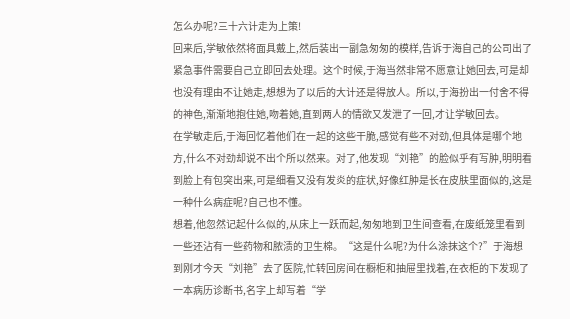怎么办呢?三十六计走为上策!
回来后,学敏依然将面具戴上,然后装出一副急匆匆的模样,告诉于海自己的公司出了紧急事件需要自己立即回去处理。这个时候,于海当然非常不愿意让她回去,可是却也没有理由不让她走,想想为了以后的大计还是得放人。所以,于海扮出一付舍不得的神色,渐渐地抱住她,吻着她,直到两人的情欲又发泄了一回,才让学敏回去。
在学敏走后,于海回忆着他们在一起的这些干脆,感觉有些不对劲,但具体是哪个地方,什么不对劲却说不出个所以然来。对了,他发现“刘艳”的脸似乎有写肿,明明看到脸上有包突出来,可是细看又没有发炎的症状,好像红肿是长在皮肤里面似的,这是一种什么病症呢?自己也不懂。
想着,他忽然记起什么似的,从床上一跃而起,匆匆地到卫生间查看,在废纸笼里看到一些还沾有一些药物和脓渍的卫生棉。“这是什么呢?为什么涂抹这个?”于海想到刚才今天“刘艳”去了医院,忙转回房间在橱柜和抽屉里找着,在衣柜的下发现了一本病历诊断书,名字上却写着“学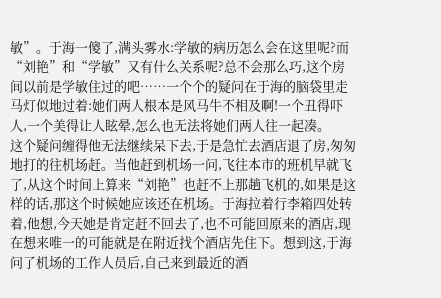敏”。于海一傻了,满头雾水:学敏的病历怎么会在这里呢?而“刘艳”和“学敏”又有什么关系呢?总不会那么巧,这个房间以前是学敏住过的吧……一个个的疑问在于海的脑袋里走马灯似地过着:她们两人根本是风马牛不相及啊!一个丑得吓人,一个美得让人眩晕,怎么也无法将她们两人往一起凑。
这个疑问缠得他无法继续呆下去,于是急忙去酒店退了房,匆匆地打的往机场赶。当他赶到机场一问,飞往本市的班机早就飞了,从这个时间上算来“刘艳”也赶不上那趟飞机的,如果是这样的话,那这个时候她应该还在机场。于海拉着行李箱四处转着,他想,今天她是肯定赶不回去了,也不可能回原来的酒店,现在想来唯一的可能就是在附近找个酒店先住下。想到这,于海问了机场的工作人员后,自己来到最近的酒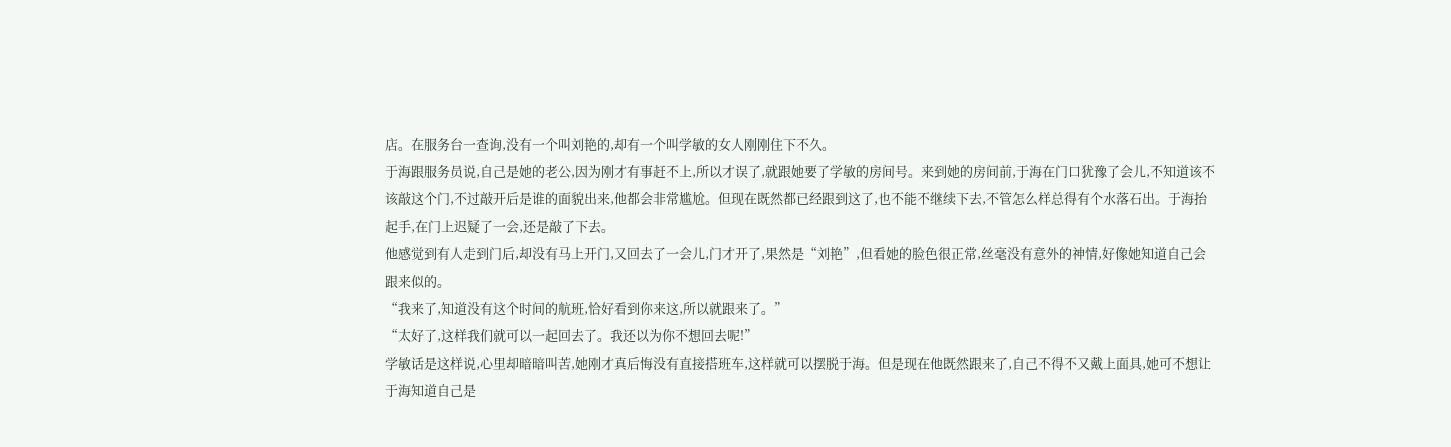店。在服务台一查询,没有一个叫刘艳的,却有一个叫学敏的女人刚刚住下不久。
于海跟服务员说,自己是她的老公,因为刚才有事赶不上,所以才误了,就跟她要了学敏的房间号。来到她的房间前,于海在门口犹豫了会儿,不知道该不该敲这个门,不过敲开后是谁的面貌出来,他都会非常尴尬。但现在既然都已经跟到这了,也不能不继续下去,不管怎么样总得有个水落石出。于海抬起手,在门上迟疑了一会,还是敲了下去。
他感觉到有人走到门后,却没有马上开门,又回去了一会儿,门才开了,果然是“刘艳”,但看她的脸色很正常,丝毫没有意外的神情,好像她知道自己会跟来似的。
“我来了,知道没有这个时间的航班,恰好看到你来这,所以就跟来了。”
“太好了,这样我们就可以一起回去了。我还以为你不想回去呢!”
学敏话是这样说,心里却暗暗叫苦,她刚才真后悔没有直接搭班车,这样就可以摆脱于海。但是现在他既然跟来了,自己不得不又戴上面具,她可不想让于海知道自己是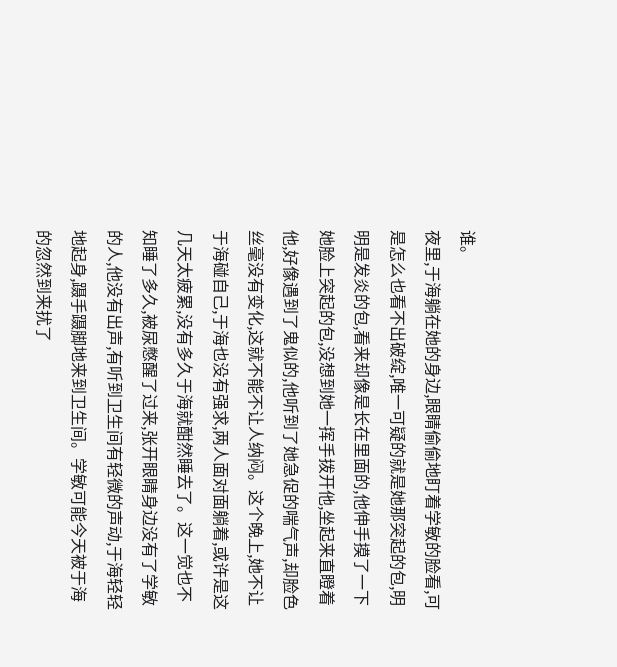谁。
夜里,于海躺在她的身边,眼睛偷偷地盯着学敏的脸看,可是怎么也看不出破绽,唯一可疑的就是她那突起的包,明明是发炎的包,看来却像是长在里面的,他伸手摸了一下她脸上突起的包,没想到她一挥手拨开他,坐起来直瞪着他,好像遇到了鬼似的,他听到了她急促的喘气声,却脸色丝毫没有变化,这就不能不让人纳闷。这个晚上,她不让于海碰自己,于海也没有强求,两人面对面躺着,或许是这几天太疲累,没有多久于海就酣然睡去了。这一觉也不知睡了多久,被尿憋醒了过来,张开眼睛身边没有了学敏的人,他没有出声,有听到卫生间有轻微的声动,于海轻轻地起身,蹑手蹑脚地来到卫生间。学敏可能今天被于海的忽然到来扰了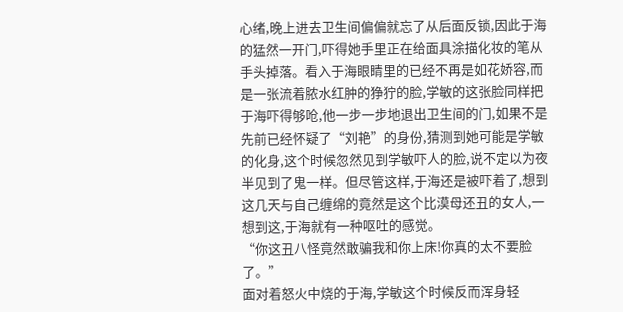心绪,晚上进去卫生间偏偏就忘了从后面反锁,因此于海的猛然一开门,吓得她手里正在给面具涂描化妆的笔从手头掉落。看入于海眼睛里的已经不再是如花娇容,而是一张流着脓水红肿的狰狞的脸,学敏的这张脸同样把于海吓得够呛,他一步一步地退出卫生间的门,如果不是先前已经怀疑了“刘艳”的身份,猜测到她可能是学敏的化身,这个时候忽然见到学敏吓人的脸,说不定以为夜半见到了鬼一样。但尽管这样,于海还是被吓着了,想到这几天与自己缠绵的竟然是这个比漠母还丑的女人,一想到这,于海就有一种呕吐的感觉。
“你这丑八怪竟然敢骗我和你上床!你真的太不要脸了。”
面对着怒火中烧的于海,学敏这个时候反而浑身轻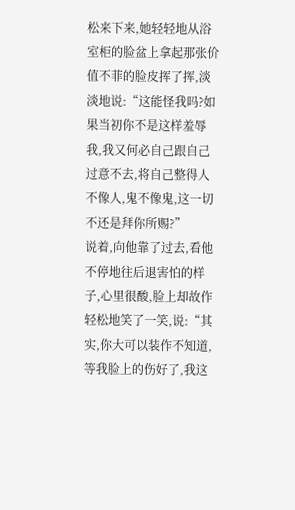松来下来,她轻轻地从浴室柜的脸盆上拿起那张价值不菲的脸皮挥了挥,淡淡地说:“这能怪我吗?如果当初你不是这样羞辱我,我又何必自己跟自己过意不去,将自己整得人不像人,鬼不像鬼,这一切不还是拜你所赐?”
说着,向他靠了过去,看他不停地往后退害怕的样子,心里很酸,脸上却故作轻松地笑了一笑,说:“其实,你大可以装作不知道,等我脸上的伤好了,我这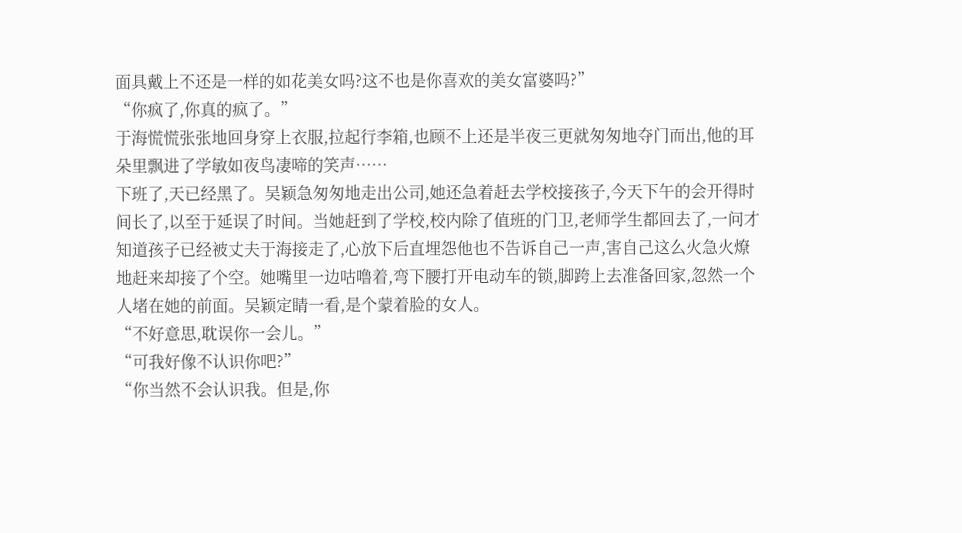面具戴上不还是一样的如花美女吗?这不也是你喜欢的美女富婆吗?”
“你疯了,你真的疯了。”
于海慌慌张张地回身穿上衣服,拉起行李箱,也顾不上还是半夜三更就匆匆地夺门而出,他的耳朵里飘进了学敏如夜鸟凄啼的笑声……
下班了,天已经黑了。吴颖急匆匆地走出公司,她还急着赶去学校接孩子,今天下午的会开得时间长了,以至于延误了时间。当她赶到了学校,校内除了值班的门卫,老师学生都回去了,一问才知道孩子已经被丈夫于海接走了,心放下后直埋怨他也不告诉自己一声,害自己这么火急火燎地赶来却接了个空。她嘴里一边咕噜着,弯下腰打开电动车的锁,脚跨上去准备回家,忽然一个人堵在她的前面。吴颖定睛一看,是个蒙着脸的女人。
“不好意思,耽误你一会儿。”
“可我好像不认识你吧?”
“你当然不会认识我。但是,你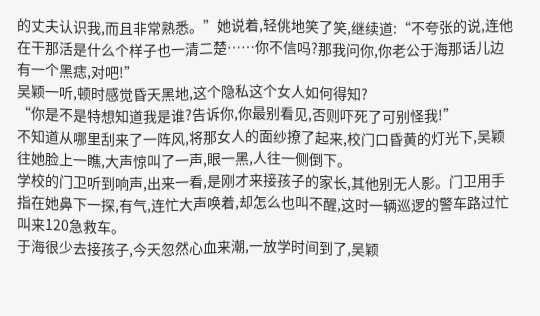的丈夫认识我,而且非常熟悉。”她说着,轻佻地笑了笑,继续道:“不夸张的说,连他在干那活是什么个样子也一清二楚……你不信吗?那我问你,你老公于海那话儿边有一个黑痣,对吧!”
吴颖一听,顿时感觉昏天黑地,这个隐私这个女人如何得知?
“你是不是特想知道我是谁?告诉你,你最别看见,否则吓死了可别怪我!”
不知道从哪里刮来了一阵风,将那女人的面纱撩了起来,校门口昏黄的灯光下,吴颖往她脸上一瞧,大声惊叫了一声,眼一黑,人往一侧倒下。
学校的门卫听到响声,出来一看,是刚才来接孩子的家长,其他别无人影。门卫用手指在她鼻下一探,有气,连忙大声唤着,却怎么也叫不醒,这时一辆巡逻的警车路过忙叫来120急救车。
于海很少去接孩子,今天忽然心血来潮,一放学时间到了,吴颖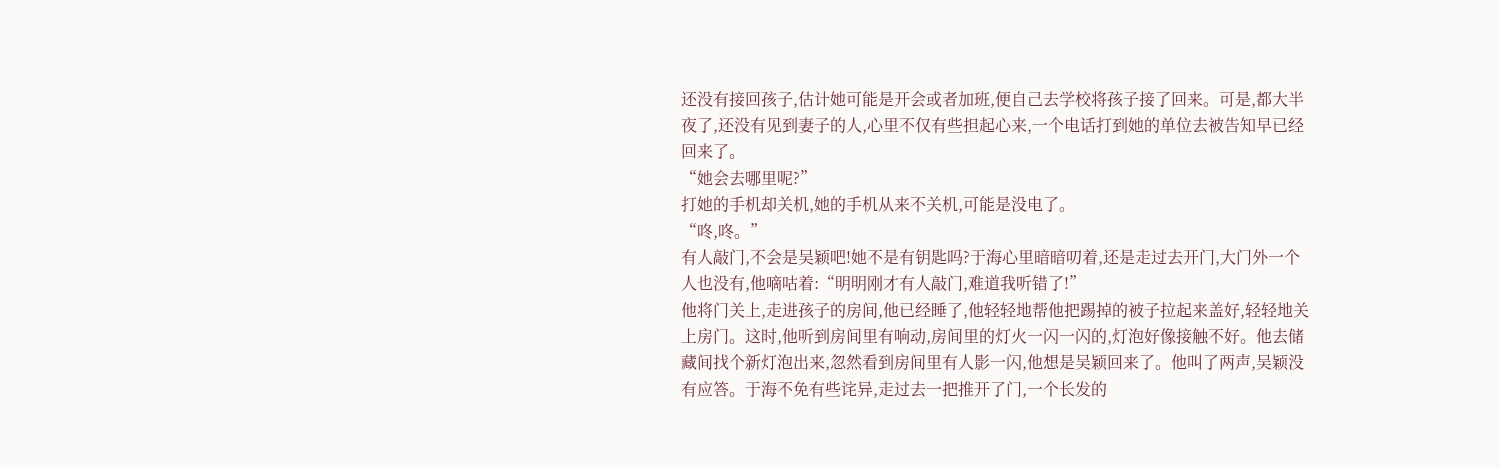还没有接回孩子,估计她可能是开会或者加班,便自己去学校将孩子接了回来。可是,都大半夜了,还没有见到妻子的人,心里不仅有些担起心来,一个电话打到她的单位去被告知早已经回来了。
“她会去哪里呢?”
打她的手机却关机,她的手机从来不关机,可能是没电了。
“咚,咚。”
有人敲门,不会是吴颖吧!她不是有钥匙吗?于海心里暗暗叨着,还是走过去开门,大门外一个人也没有,他嘀咕着:“明明刚才有人敲门,难道我听错了!”
他将门关上,走进孩子的房间,他已经睡了,他轻轻地帮他把踢掉的被子拉起来盖好,轻轻地关上房门。这时,他听到房间里有响动,房间里的灯火一闪一闪的,灯泡好像接触不好。他去储藏间找个新灯泡出来,忽然看到房间里有人影一闪,他想是吴颖回来了。他叫了两声,吴颖没有应答。于海不免有些诧异,走过去一把推开了门,一个长发的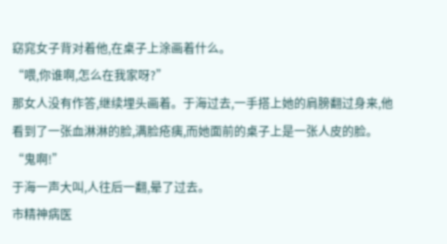窈窕女子背对着他,在桌子上涂画着什么。
“喂,你谁啊,怎么在我家呀?”
那女人没有作答,继续埋头画着。于海过去,一手搭上她的肩膀翻过身来,他看到了一张血淋淋的脸,满脸疮痍,而她面前的桌子上是一张人皮的脸。
“鬼啊!”
于海一声大叫,人往后一翻,晕了过去。
市精神病医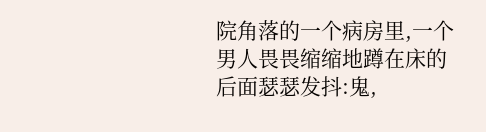院角落的一个病房里,一个男人畏畏缩缩地蹲在床的后面瑟瑟发抖:鬼,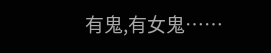有鬼,有女鬼……